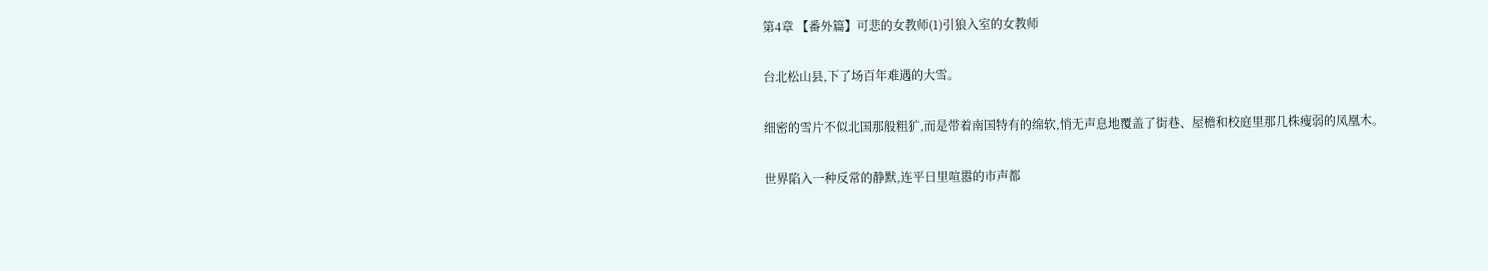第4章 【番外篇】可悲的女教师(1)引狼入室的女教师

台北松山县,下了场百年难遇的大雪。

细密的雪片不似北国那般粗犷,而是带着南国特有的绵软,悄无声息地覆盖了街巷、屋檐和校庭里那几株瘦弱的凤凰木。

世界陷入一种反常的静默,连平日里喧嚣的市声都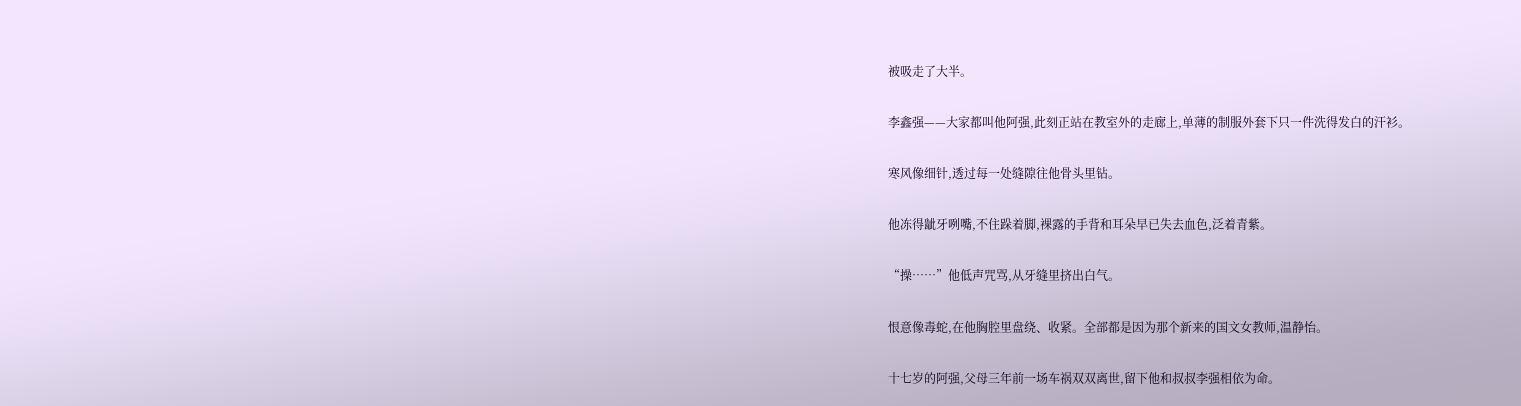被吸走了大半。

李鑫强——大家都叫他阿强,此刻正站在教室外的走廊上,单薄的制服外套下只一件洗得发白的汗衫。

寒风像细针,透过每一处缝隙往他骨头里钻。

他冻得龇牙咧嘴,不住跺着脚,裸露的手背和耳朵早已失去血色,泛着青紫。

“操……”他低声咒骂,从牙缝里挤出白气。

恨意像毒蛇,在他胸腔里盘绕、收紧。全部都是因为那个新来的国文女教师,温静怡。

十七岁的阿强,父母三年前一场车祸双双离世,留下他和叔叔李强相依为命。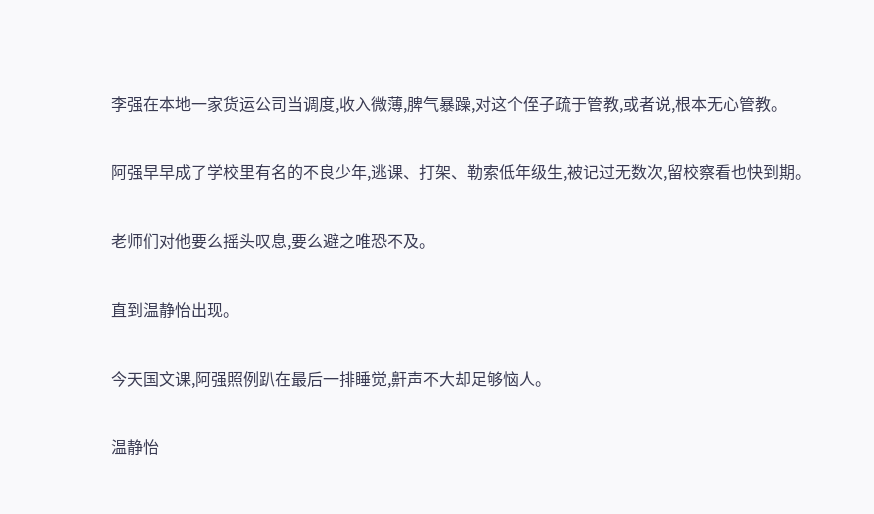李强在本地一家货运公司当调度,收入微薄,脾气暴躁,对这个侄子疏于管教,或者说,根本无心管教。

阿强早早成了学校里有名的不良少年,逃课、打架、勒索低年级生,被记过无数次,留校察看也快到期。

老师们对他要么摇头叹息,要么避之唯恐不及。

直到温静怡出现。

今天国文课,阿强照例趴在最后一排睡觉,鼾声不大却足够恼人。

温静怡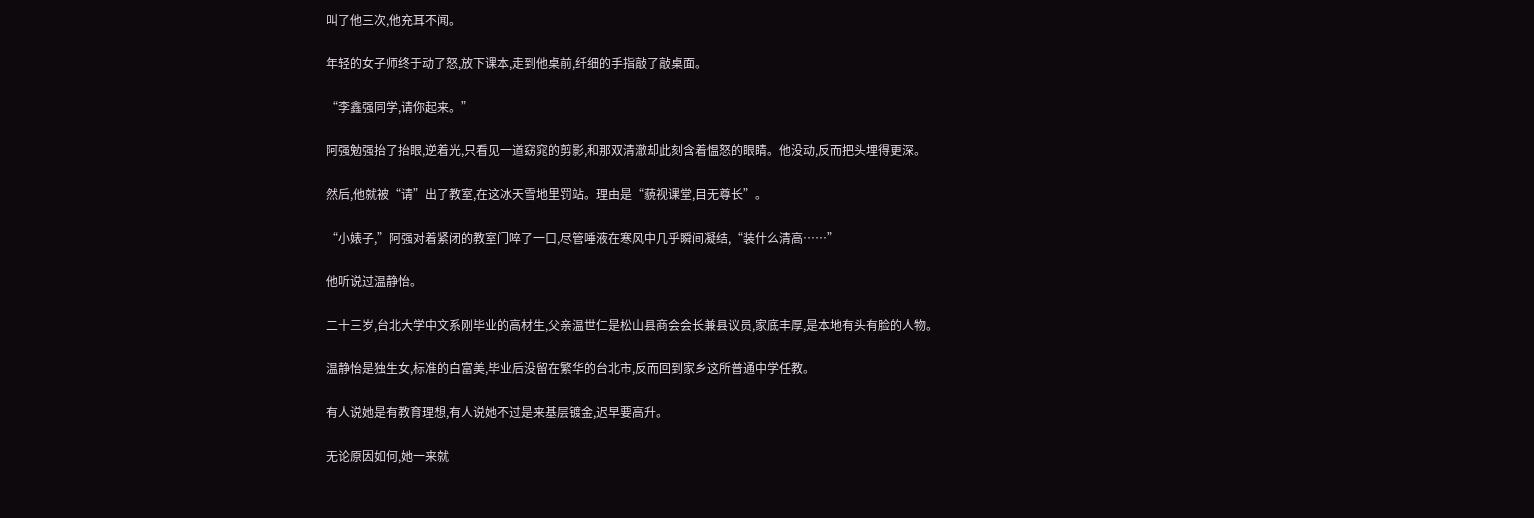叫了他三次,他充耳不闻。

年轻的女子师终于动了怒,放下课本,走到他桌前,纤细的手指敲了敲桌面。

“李鑫强同学,请你起来。”

阿强勉强抬了抬眼,逆着光,只看见一道窈窕的剪影,和那双清澈却此刻含着愠怒的眼睛。他没动,反而把头埋得更深。

然后,他就被“请”出了教室,在这冰天雪地里罚站。理由是“藐视课堂,目无尊长”。

“小婊子,”阿强对着紧闭的教室门啐了一口,尽管唾液在寒风中几乎瞬间凝结,“装什么清高……”

他听说过温静怡。

二十三岁,台北大学中文系刚毕业的高材生,父亲温世仁是松山县商会会长兼县议员,家底丰厚,是本地有头有脸的人物。

温静怡是独生女,标准的白富美,毕业后没留在繁华的台北市,反而回到家乡这所普通中学任教。

有人说她是有教育理想,有人说她不过是来基层镀金,迟早要高升。

无论原因如何,她一来就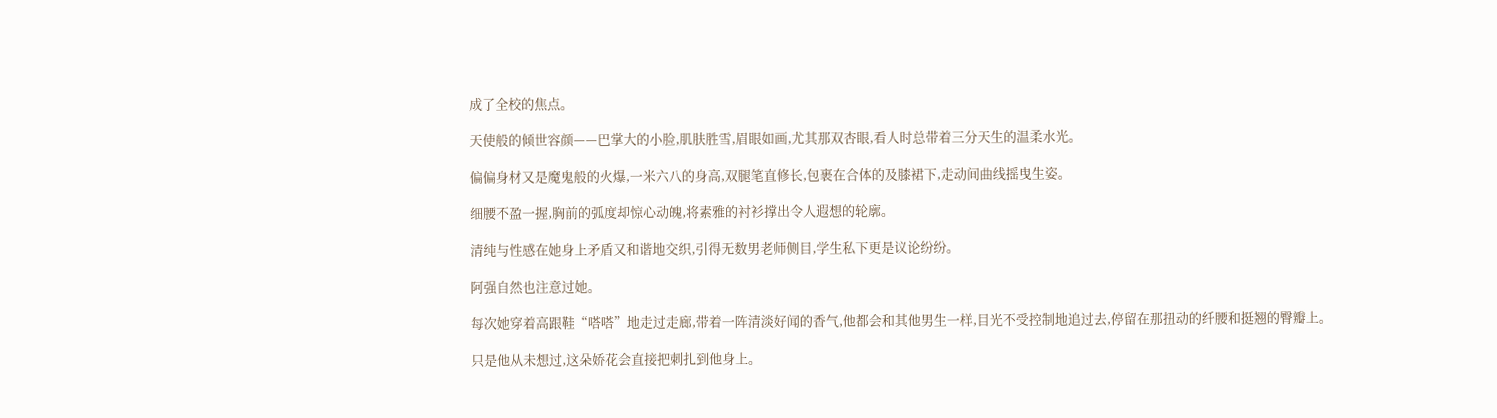成了全校的焦点。

天使般的倾世容颜——巴掌大的小脸,肌肤胜雪,眉眼如画,尤其那双杏眼,看人时总带着三分天生的温柔水光。

偏偏身材又是魔鬼般的火爆,一米六八的身高,双腿笔直修长,包裹在合体的及膝裙下,走动间曲线摇曳生姿。

细腰不盈一握,胸前的弧度却惊心动魄,将素雅的衬衫撑出令人遐想的轮廓。

清纯与性感在她身上矛盾又和谐地交织,引得无数男老师侧目,学生私下更是议论纷纷。

阿强自然也注意过她。

每次她穿着高跟鞋“嗒嗒”地走过走廊,带着一阵清淡好闻的香气,他都会和其他男生一样,目光不受控制地追过去,停留在那扭动的纤腰和挺翘的臀瓣上。

只是他从未想过,这朵娇花会直接把刺扎到他身上。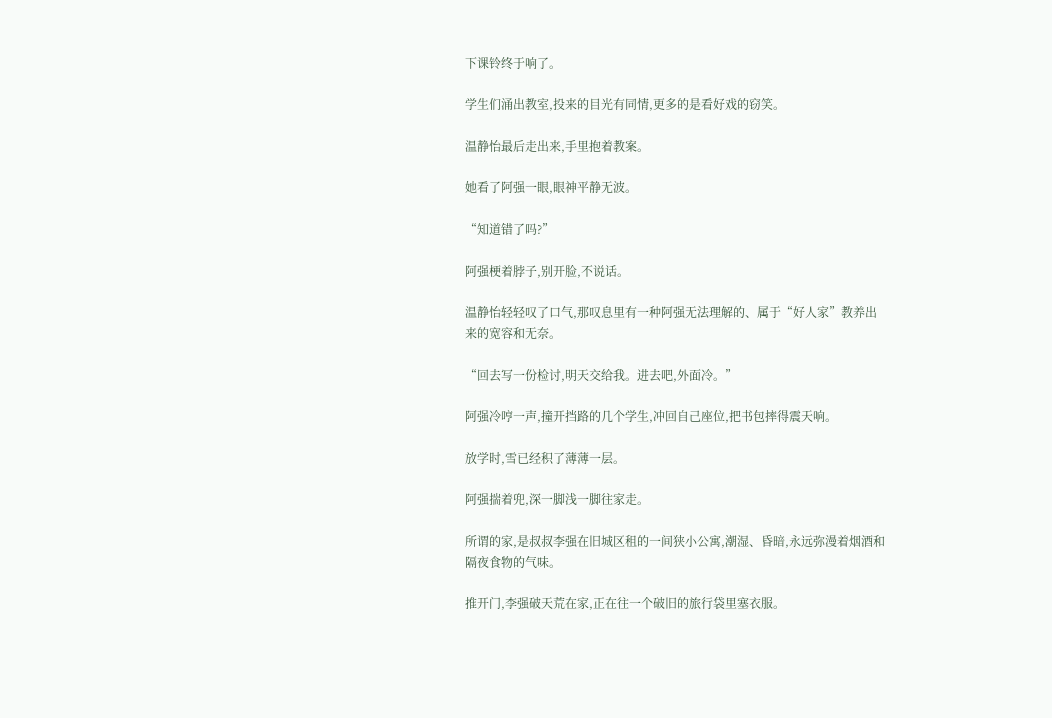下课铃终于响了。

学生们涌出教室,投来的目光有同情,更多的是看好戏的窃笑。

温静怡最后走出来,手里抱着教案。

她看了阿强一眼,眼神平静无波。

“知道错了吗?”

阿强梗着脖子,别开脸,不说话。

温静怡轻轻叹了口气,那叹息里有一种阿强无法理解的、属于“好人家”教养出来的宽容和无奈。

“回去写一份检讨,明天交给我。进去吧,外面冷。”

阿强冷哼一声,撞开挡路的几个学生,冲回自己座位,把书包摔得震天响。

放学时,雪已经积了薄薄一层。

阿强揣着兜,深一脚浅一脚往家走。

所谓的家,是叔叔李强在旧城区租的一间狭小公寓,潮湿、昏暗,永远弥漫着烟酒和隔夜食物的气味。

推开门,李强破天荒在家,正在往一个破旧的旅行袋里塞衣服。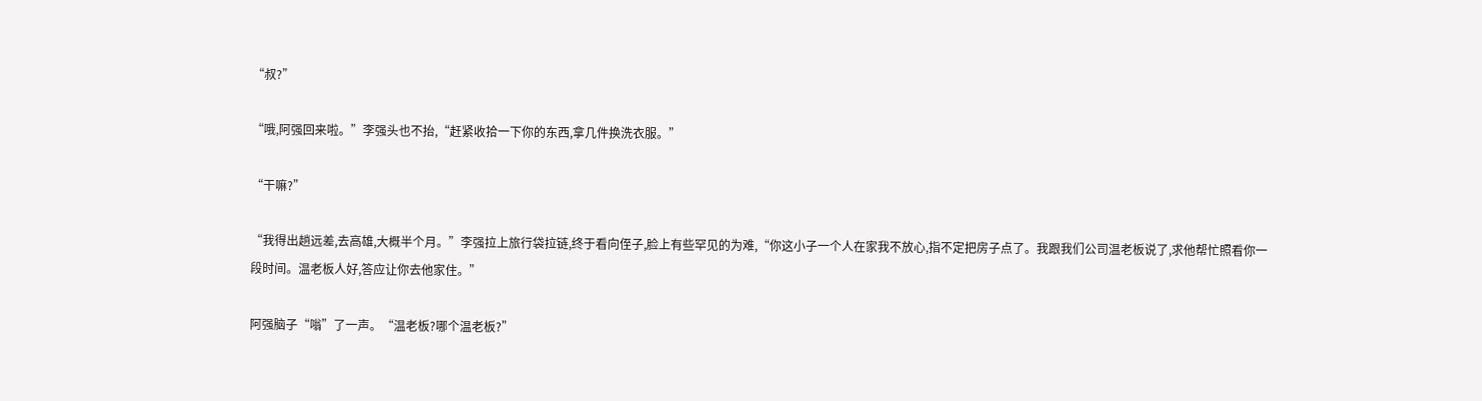“叔?”

“哦,阿强回来啦。”李强头也不抬,“赶紧收拾一下你的东西,拿几件换洗衣服。”

“干嘛?”

“我得出趟远差,去高雄,大概半个月。”李强拉上旅行袋拉链,终于看向侄子,脸上有些罕见的为难,“你这小子一个人在家我不放心,指不定把房子点了。我跟我们公司温老板说了,求他帮忙照看你一段时间。温老板人好,答应让你去他家住。”

阿强脑子“嗡”了一声。“温老板?哪个温老板?”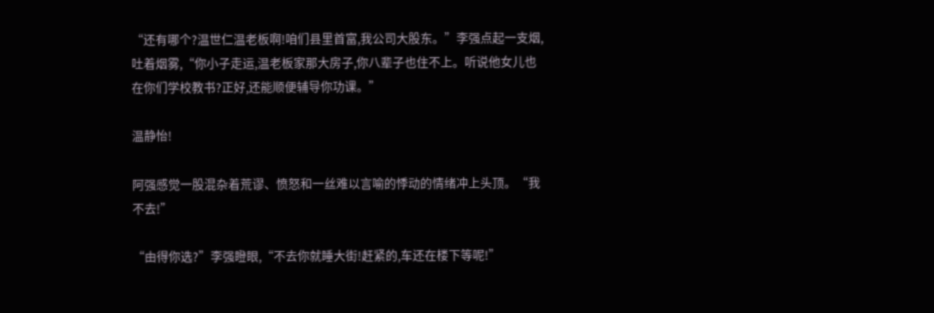“还有哪个?温世仁温老板啊!咱们县里首富,我公司大股东。”李强点起一支烟,吐着烟雾,“你小子走运,温老板家那大房子,你八辈子也住不上。听说他女儿也在你们学校教书?正好,还能顺便辅导你功课。”

温静怡!

阿强感觉一股混杂着荒谬、愤怒和一丝难以言喻的悸动的情绪冲上头顶。“我不去!”

“由得你选?”李强瞪眼,“不去你就睡大街!赶紧的,车还在楼下等呢!”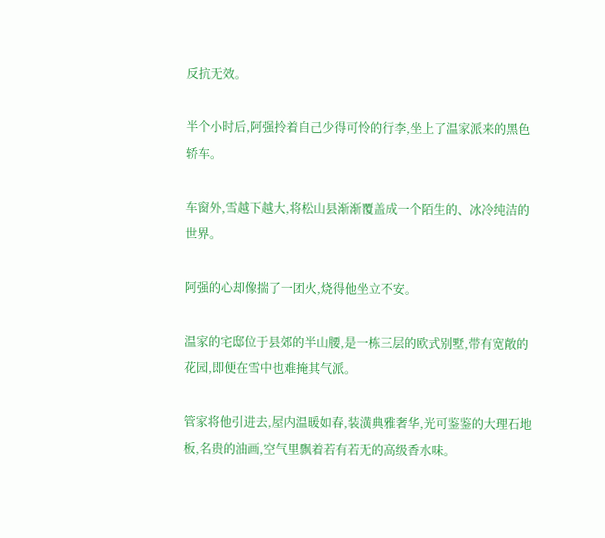反抗无效。

半个小时后,阿强拎着自己少得可怜的行李,坐上了温家派来的黑色轿车。

车窗外,雪越下越大,将松山县渐渐覆盖成一个陌生的、冰冷纯洁的世界。

阿强的心却像揣了一团火,烧得他坐立不安。

温家的宅邸位于县郊的半山腰,是一栋三层的欧式别墅,带有宽敞的花园,即便在雪中也难掩其气派。

管家将他引进去,屋内温暖如春,装潢典雅奢华,光可鉴鉴的大理石地板,名贵的油画,空气里飘着若有若无的高级香水味。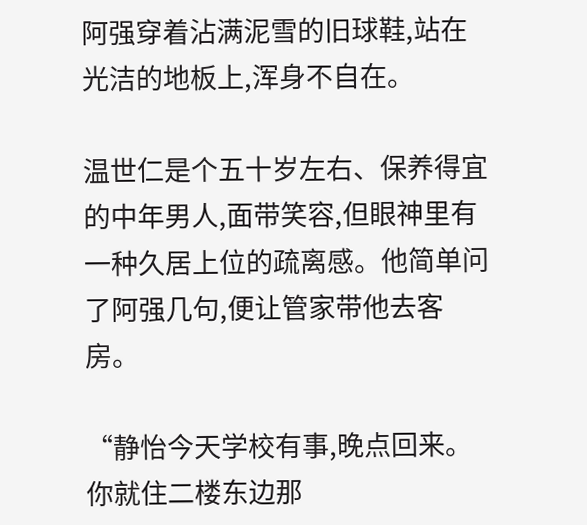阿强穿着沾满泥雪的旧球鞋,站在光洁的地板上,浑身不自在。

温世仁是个五十岁左右、保养得宜的中年男人,面带笑容,但眼神里有一种久居上位的疏离感。他简单问了阿强几句,便让管家带他去客房。

“静怡今天学校有事,晚点回来。你就住二楼东边那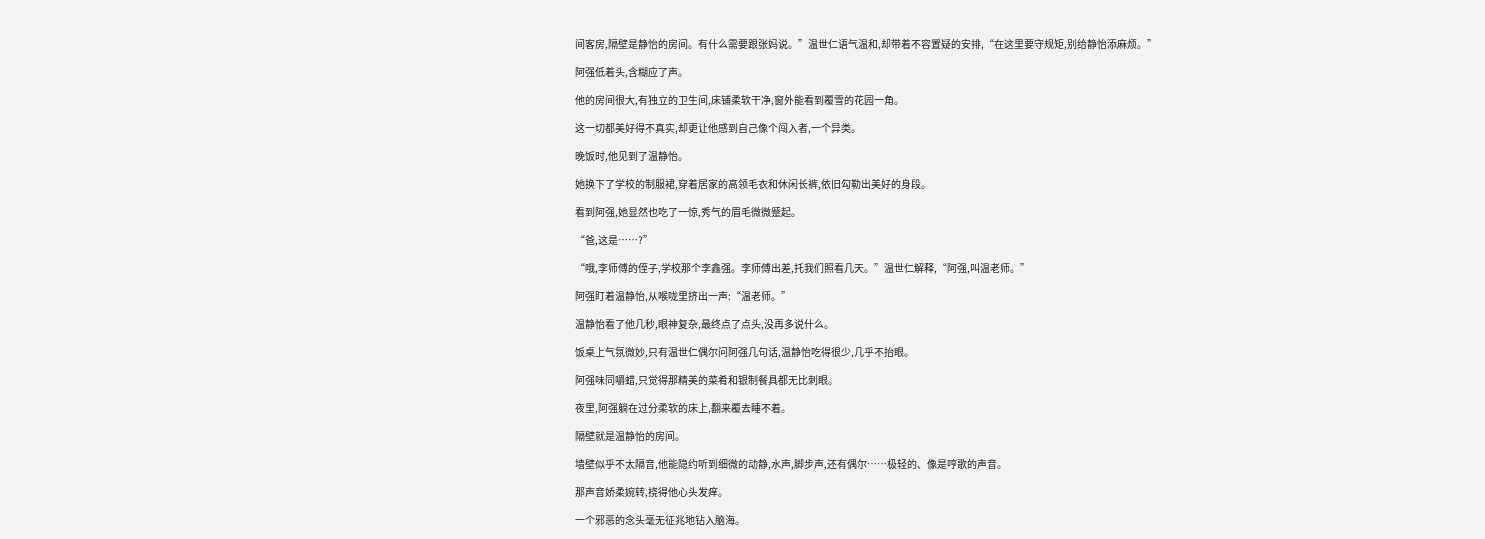间客房,隔壁是静怡的房间。有什么需要跟张妈说。”温世仁语气温和,却带着不容置疑的安排,“在这里要守规矩,别给静怡添麻烦。”

阿强低着头,含糊应了声。

他的房间很大,有独立的卫生间,床铺柔软干净,窗外能看到覆雪的花园一角。

这一切都美好得不真实,却更让他感到自己像个闯入者,一个异类。

晚饭时,他见到了温静怡。

她换下了学校的制服裙,穿着居家的高领毛衣和休闲长裤,依旧勾勒出美好的身段。

看到阿强,她显然也吃了一惊,秀气的眉毛微微蹙起。

“爸,这是……?”

“哦,李师傅的侄子,学校那个李鑫强。李师傅出差,托我们照看几天。”温世仁解释,“阿强,叫温老师。”

阿强盯着温静怡,从喉咙里挤出一声:“温老师。”

温静怡看了他几秒,眼神复杂,最终点了点头,没再多说什么。

饭桌上气氛微妙,只有温世仁偶尔问阿强几句话,温静怡吃得很少,几乎不抬眼。

阿强味同嚼蜡,只觉得那精美的菜肴和银制餐具都无比刺眼。

夜里,阿强躺在过分柔软的床上,翻来覆去睡不着。

隔壁就是温静怡的房间。

墙壁似乎不太隔音,他能隐约听到细微的动静,水声,脚步声,还有偶尔……极轻的、像是哼歌的声音。

那声音娇柔婉转,挠得他心头发痒。

一个邪恶的念头毫无征兆地钻入脑海。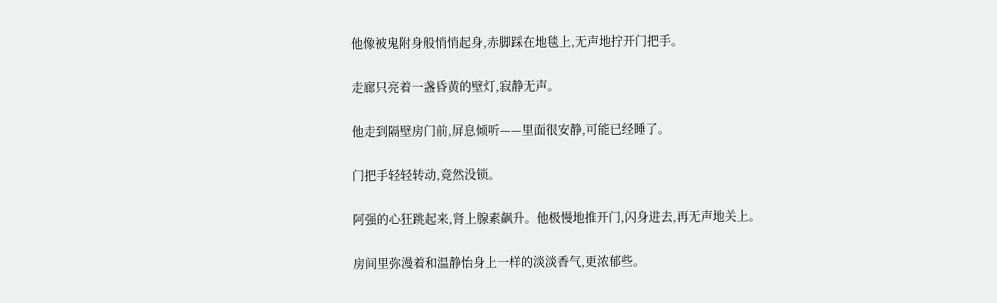他像被鬼附身般悄悄起身,赤脚踩在地毯上,无声地拧开门把手。

走廊只亮着一盏昏黄的壁灯,寂静无声。

他走到隔壁房门前,屏息倾听——里面很安静,可能已经睡了。

门把手轻轻转动,竟然没锁。

阿强的心狂跳起来,肾上腺素飙升。他极慢地推开门,闪身进去,再无声地关上。

房间里弥漫着和温静怡身上一样的淡淡香气,更浓郁些。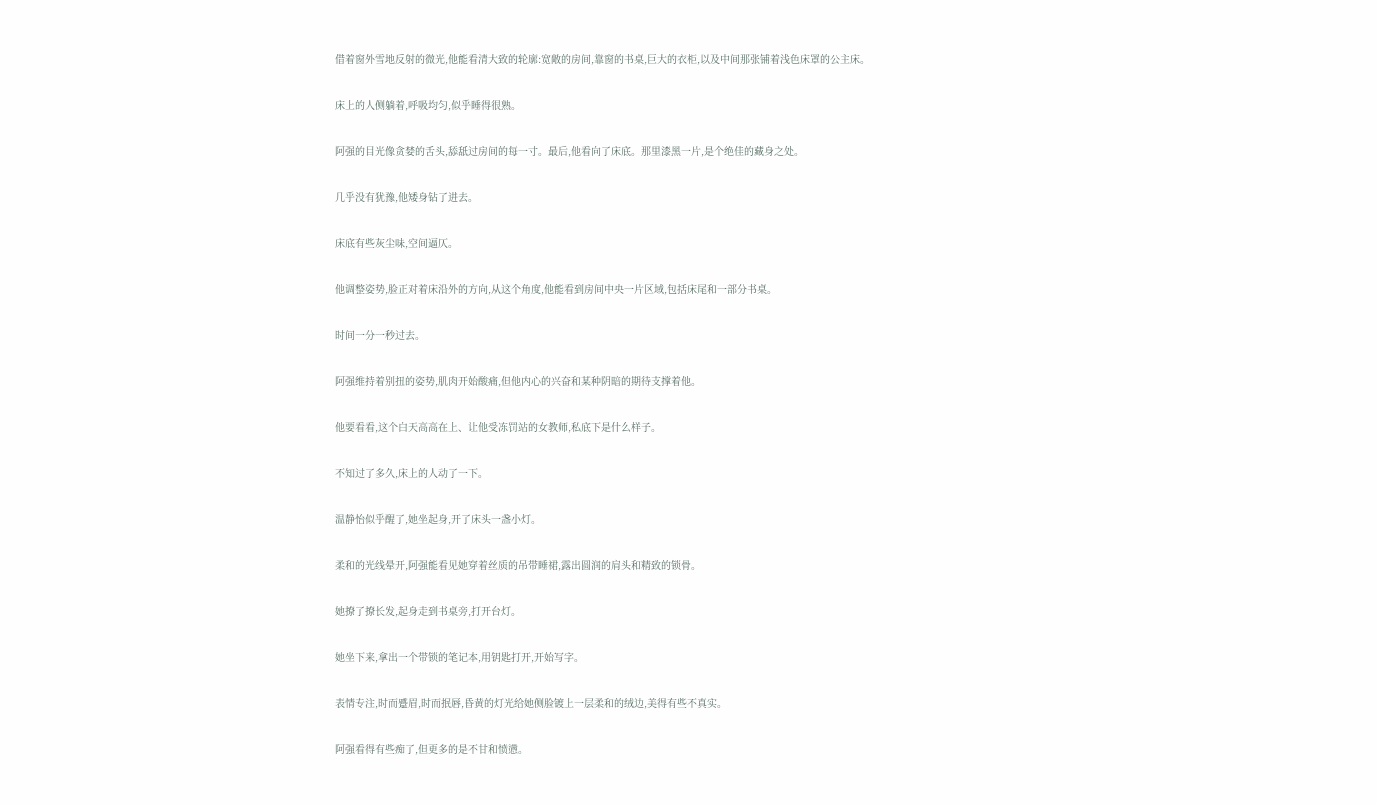借着窗外雪地反射的微光,他能看清大致的轮廓:宽敞的房间,靠窗的书桌,巨大的衣柜,以及中间那张铺着浅色床罩的公主床。

床上的人侧躺着,呼吸均匀,似乎睡得很熟。

阿强的目光像贪婪的舌头,舔舐过房间的每一寸。最后,他看向了床底。那里漆黑一片,是个绝佳的藏身之处。

几乎没有犹豫,他矮身钻了进去。

床底有些灰尘味,空间逼仄。

他调整姿势,脸正对着床沿外的方向,从这个角度,他能看到房间中央一片区域,包括床尾和一部分书桌。

时间一分一秒过去。

阿强维持着别扭的姿势,肌肉开始酸痛,但他内心的兴奋和某种阴暗的期待支撑着他。

他要看看,这个白天高高在上、让他受冻罚站的女教师,私底下是什么样子。

不知过了多久,床上的人动了一下。

温静怡似乎醒了,她坐起身,开了床头一盏小灯。

柔和的光线晕开,阿强能看见她穿着丝质的吊带睡裙,露出圆润的肩头和精致的锁骨。

她撩了撩长发,起身走到书桌旁,打开台灯。

她坐下来,拿出一个带锁的笔记本,用钥匙打开,开始写字。

表情专注,时而蹙眉,时而抿唇,昏黄的灯光给她侧脸镀上一层柔和的绒边,美得有些不真实。

阿强看得有些痴了,但更多的是不甘和愤懑。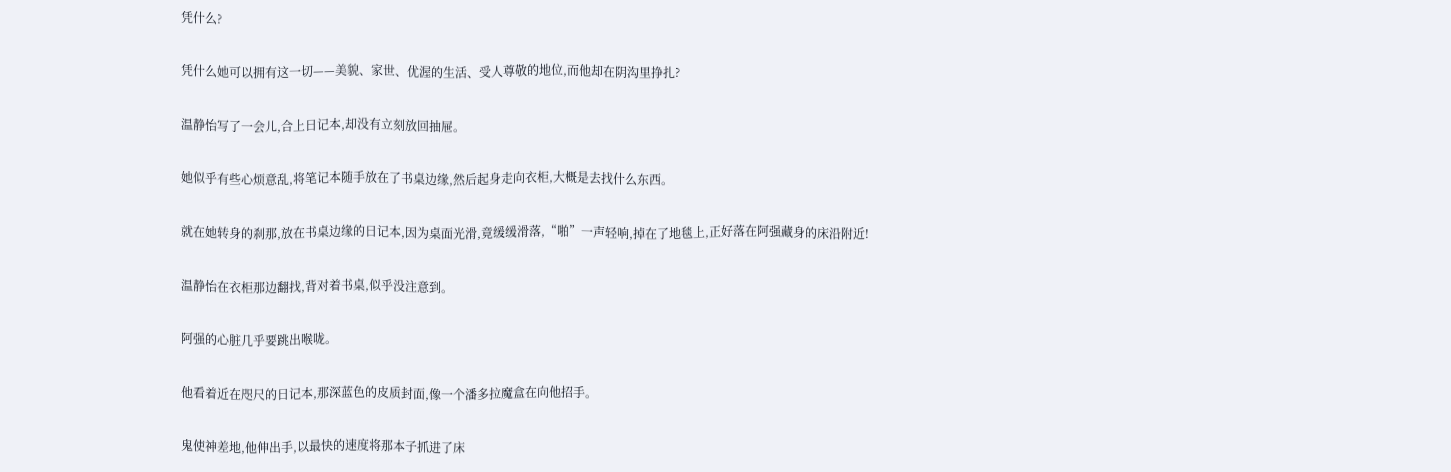凭什么?

凭什么她可以拥有这一切——美貌、家世、优渥的生活、受人尊敬的地位,而他却在阴沟里挣扎?

温静怡写了一会儿,合上日记本,却没有立刻放回抽屉。

她似乎有些心烦意乱,将笔记本随手放在了书桌边缘,然后起身走向衣柜,大概是去找什么东西。

就在她转身的刹那,放在书桌边缘的日记本,因为桌面光滑,竟缓缓滑落,“啪”一声轻响,掉在了地毯上,正好落在阿强藏身的床沿附近!

温静怡在衣柜那边翻找,背对着书桌,似乎没注意到。

阿强的心脏几乎要跳出喉咙。

他看着近在咫尺的日记本,那深蓝色的皮质封面,像一个潘多拉魔盒在向他招手。

鬼使神差地,他伸出手,以最快的速度将那本子抓进了床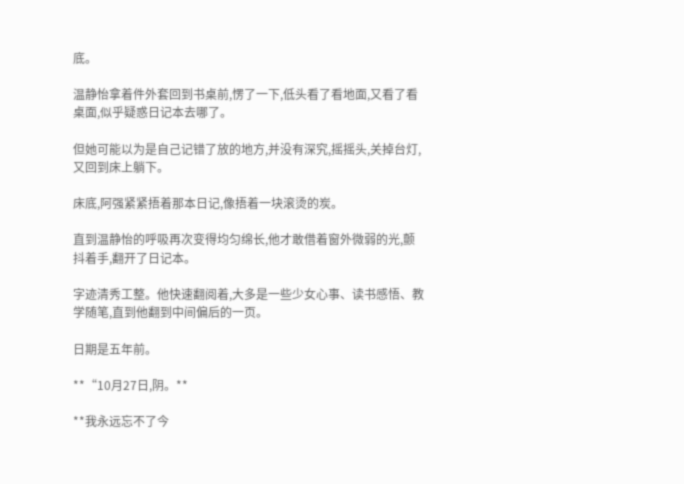底。

温静怡拿着件外套回到书桌前,愣了一下,低头看了看地面,又看了看桌面,似乎疑惑日记本去哪了。

但她可能以为是自己记错了放的地方,并没有深究,摇摇头,关掉台灯,又回到床上躺下。

床底,阿强紧紧捂着那本日记,像捂着一块滚烫的炭。

直到温静怡的呼吸再次变得均匀绵长,他才敢借着窗外微弱的光,颤抖着手,翻开了日记本。

字迹清秀工整。他快速翻阅着,大多是一些少女心事、读书感悟、教学随笔,直到他翻到中间偏后的一页。

日期是五年前。

**“10月27日,阴。**

**我永远忘不了今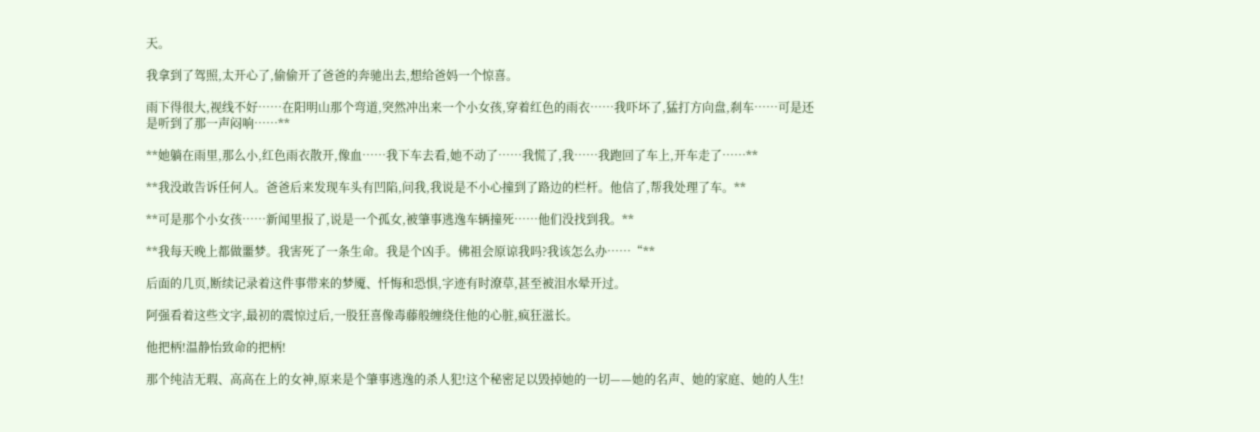天。

我拿到了驾照,太开心了,偷偷开了爸爸的奔驰出去,想给爸妈一个惊喜。

雨下得很大,视线不好……在阳明山那个弯道,突然冲出来一个小女孩,穿着红色的雨衣……我吓坏了,猛打方向盘,刹车……可是还是听到了那一声闷响……**

**她躺在雨里,那么小,红色雨衣散开,像血……我下车去看,她不动了……我慌了,我……我跑回了车上,开车走了……**

**我没敢告诉任何人。爸爸后来发现车头有凹陷,问我,我说是不小心撞到了路边的栏杆。他信了,帮我处理了车。**

**可是那个小女孩……新闻里报了,说是一个孤女,被肇事逃逸车辆撞死……他们没找到我。**

**我每天晚上都做噩梦。我害死了一条生命。我是个凶手。佛祖会原谅我吗?我该怎么办……“**

后面的几页,断续记录着这件事带来的梦魇、忏悔和恐惧,字迹有时潦草,甚至被泪水晕开过。

阿强看着这些文字,最初的震惊过后,一股狂喜像毒藤般缠绕住他的心脏,疯狂滋长。

他把柄!温静怡致命的把柄!

那个纯洁无瑕、高高在上的女神,原来是个肇事逃逸的杀人犯!这个秘密足以毁掉她的一切——她的名声、她的家庭、她的人生!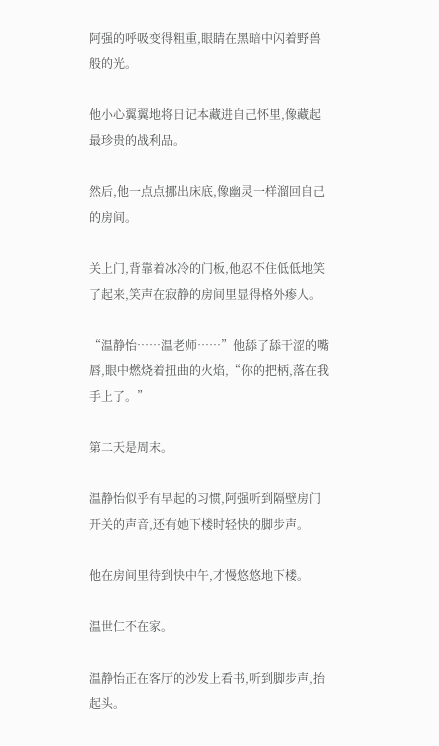阿强的呼吸变得粗重,眼睛在黑暗中闪着野兽般的光。

他小心翼翼地将日记本藏进自己怀里,像藏起最珍贵的战利品。

然后,他一点点挪出床底,像幽灵一样溜回自己的房间。

关上门,背靠着冰冷的门板,他忍不住低低地笑了起来,笑声在寂静的房间里显得格外瘆人。

“温静怡……温老师……”他舔了舔干涩的嘴唇,眼中燃烧着扭曲的火焰,“你的把柄,落在我手上了。”

第二天是周末。

温静怡似乎有早起的习惯,阿强听到隔壁房门开关的声音,还有她下楼时轻快的脚步声。

他在房间里待到快中午,才慢悠悠地下楼。

温世仁不在家。

温静怡正在客厅的沙发上看书,听到脚步声,抬起头。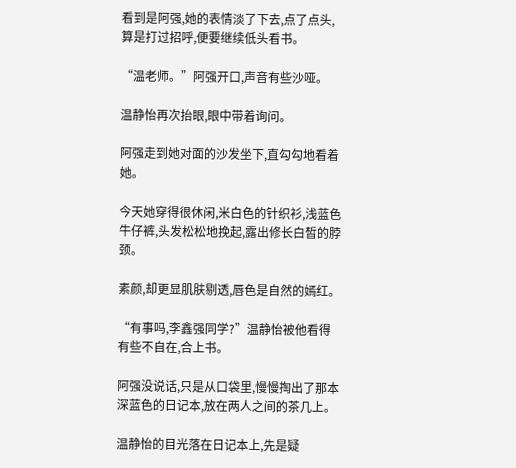看到是阿强,她的表情淡了下去,点了点头,算是打过招呼,便要继续低头看书。

“温老师。”阿强开口,声音有些沙哑。

温静怡再次抬眼,眼中带着询问。

阿强走到她对面的沙发坐下,直勾勾地看着她。

今天她穿得很休闲,米白色的针织衫,浅蓝色牛仔裤,头发松松地挽起,露出修长白皙的脖颈。

素颜,却更显肌肤剔透,唇色是自然的嫣红。

“有事吗,李鑫强同学?”温静怡被他看得有些不自在,合上书。

阿强没说话,只是从口袋里,慢慢掏出了那本深蓝色的日记本,放在两人之间的茶几上。

温静怡的目光落在日记本上,先是疑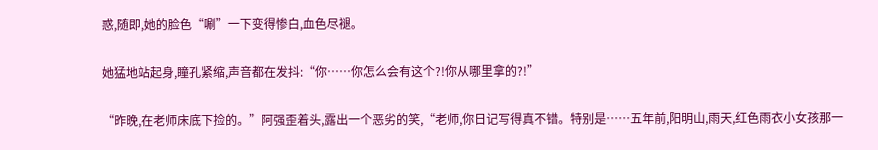惑,随即,她的脸色“唰”一下变得惨白,血色尽褪。

她猛地站起身,瞳孔紧缩,声音都在发抖:“你……你怎么会有这个?!你从哪里拿的?!”

“昨晚,在老师床底下捡的。”阿强歪着头,露出一个恶劣的笑,“老师,你日记写得真不错。特别是……五年前,阳明山,雨天,红色雨衣小女孩那一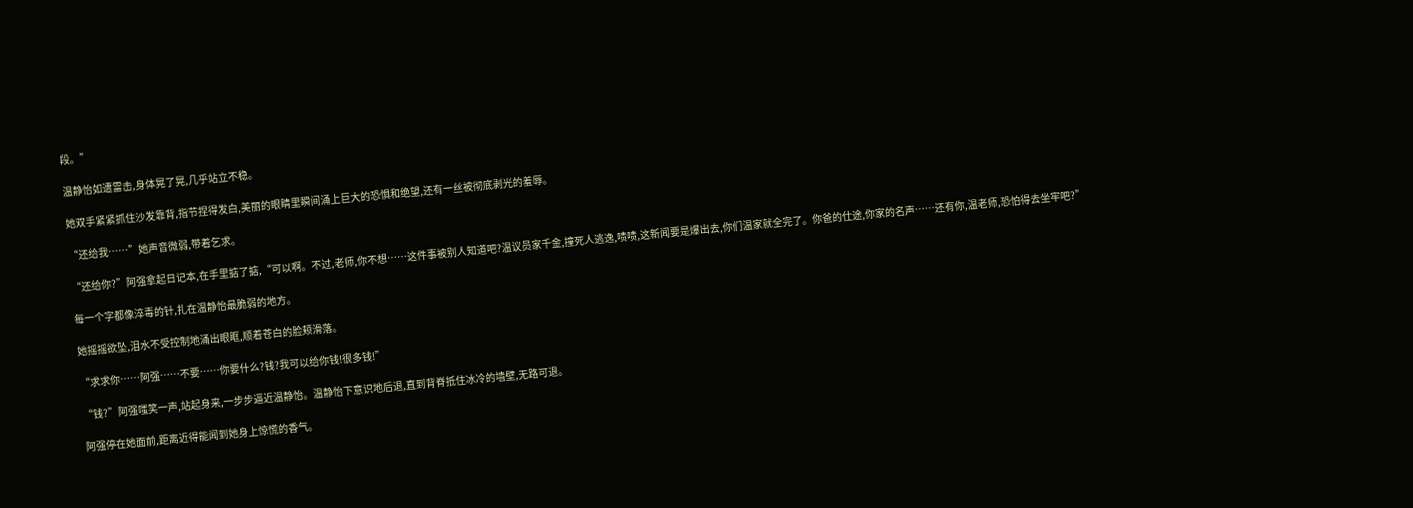段。”

温静怡如遭雷击,身体晃了晃,几乎站立不稳。

她双手紧紧抓住沙发靠背,指节捏得发白,美丽的眼睛里瞬间涌上巨大的恐惧和绝望,还有一丝被彻底剥光的羞辱。

“还给我……”她声音微弱,带着乞求。

“还给你?”阿强拿起日记本,在手里掂了掂,“可以啊。不过,老师,你不想……这件事被别人知道吧?温议员家千金,撞死人逃逸,啧啧,这新闻要是爆出去,你们温家就全完了。你爸的仕途,你家的名声……还有你,温老师,恐怕得去坐牢吧?”

每一个字都像淬毒的针,扎在温静怡最脆弱的地方。

她摇摇欲坠,泪水不受控制地涌出眼眶,顺着苍白的脸颊滑落。

“求求你……阿强……不要……你要什么?钱?我可以给你钱!很多钱!”

“钱?”阿强嗤笑一声,站起身来,一步步逼近温静怡。温静怡下意识地后退,直到背脊抵住冰冷的墙壁,无路可退。

阿强停在她面前,距离近得能闻到她身上惊慌的香气。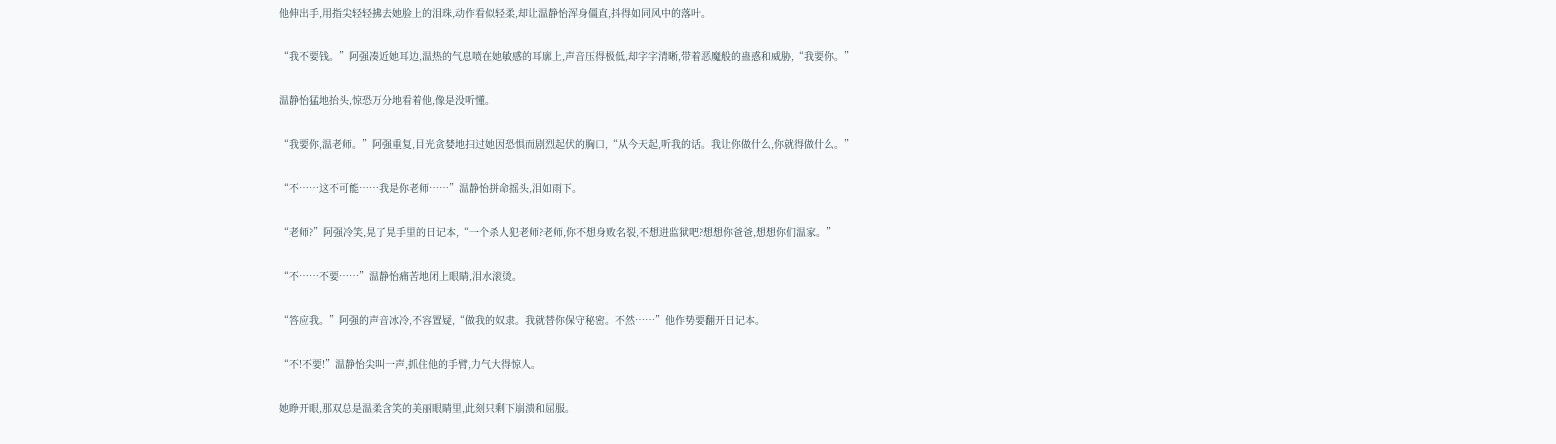他伸出手,用指尖轻轻拂去她脸上的泪珠,动作看似轻柔,却让温静怡浑身僵直,抖得如同风中的落叶。

“我不要钱。”阿强凑近她耳边,温热的气息喷在她敏感的耳廓上,声音压得极低,却字字清晰,带着恶魔般的蛊惑和威胁,“我要你。”

温静怡猛地抬头,惊恐万分地看着他,像是没听懂。

“我要你,温老师。”阿强重复,目光贪婪地扫过她因恐惧而剧烈起伏的胸口,“从今天起,听我的话。我让你做什么,你就得做什么。”

“不……这不可能……我是你老师……”温静怡拼命摇头,泪如雨下。

“老师?”阿强冷笑,晃了晃手里的日记本,“一个杀人犯老师?老师,你不想身败名裂,不想进监狱吧?想想你爸爸,想想你们温家。”

“不……不要……”温静怡痛苦地闭上眼睛,泪水滚烫。

“答应我。”阿强的声音冰冷,不容置疑,“做我的奴隶。我就替你保守秘密。不然……”他作势要翻开日记本。

“不!不要!”温静怡尖叫一声,抓住他的手臂,力气大得惊人。

她睁开眼,那双总是温柔含笑的美丽眼睛里,此刻只剩下崩溃和屈服。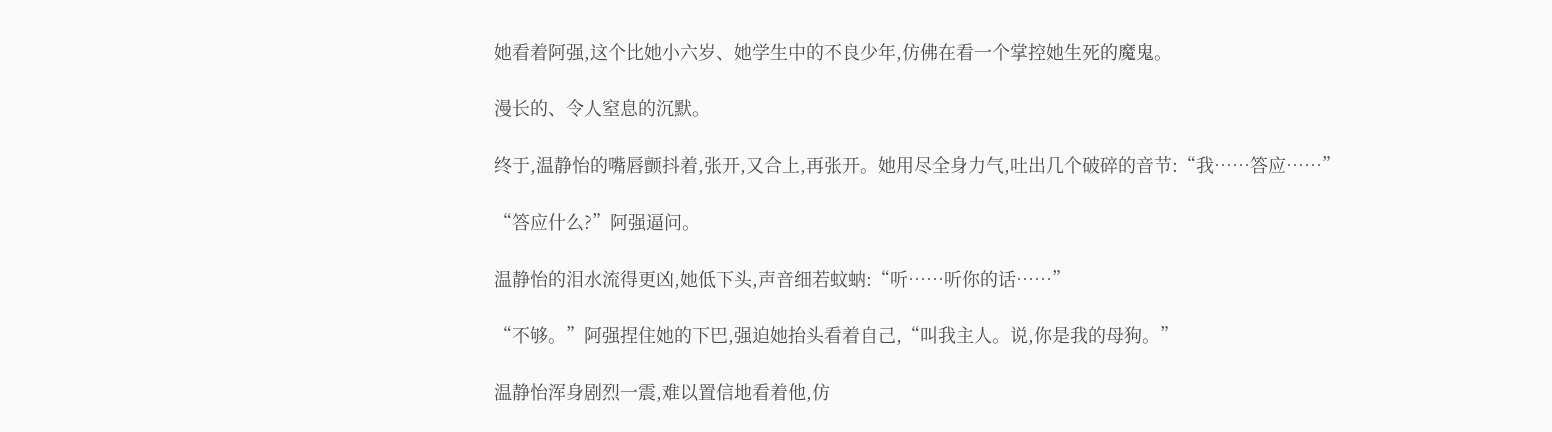她看着阿强,这个比她小六岁、她学生中的不良少年,仿佛在看一个掌控她生死的魔鬼。

漫长的、令人窒息的沉默。

终于,温静怡的嘴唇颤抖着,张开,又合上,再张开。她用尽全身力气,吐出几个破碎的音节:“我……答应……”

“答应什么?”阿强逼问。

温静怡的泪水流得更凶,她低下头,声音细若蚊蚋:“听……听你的话……”

“不够。”阿强捏住她的下巴,强迫她抬头看着自己,“叫我主人。说,你是我的母狗。”

温静怡浑身剧烈一震,难以置信地看着他,仿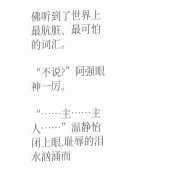佛听到了世界上最肮脏、最可怕的词汇。

“不说?”阿强眼神一厉。

“……主……主人……”温静怡闭上眼,耻辱的泪水汹涌而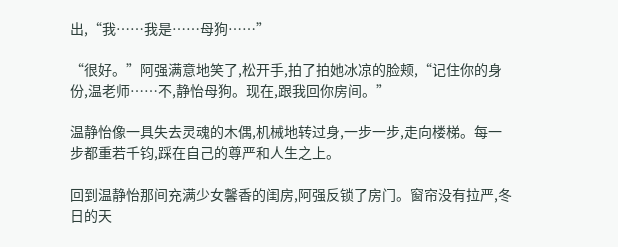出,“我……我是……母狗……”

“很好。”阿强满意地笑了,松开手,拍了拍她冰凉的脸颊,“记住你的身份,温老师……不,静怡母狗。现在,跟我回你房间。”

温静怡像一具失去灵魂的木偶,机械地转过身,一步一步,走向楼梯。每一步都重若千钧,踩在自己的尊严和人生之上。

回到温静怡那间充满少女馨香的闺房,阿强反锁了房门。窗帘没有拉严,冬日的天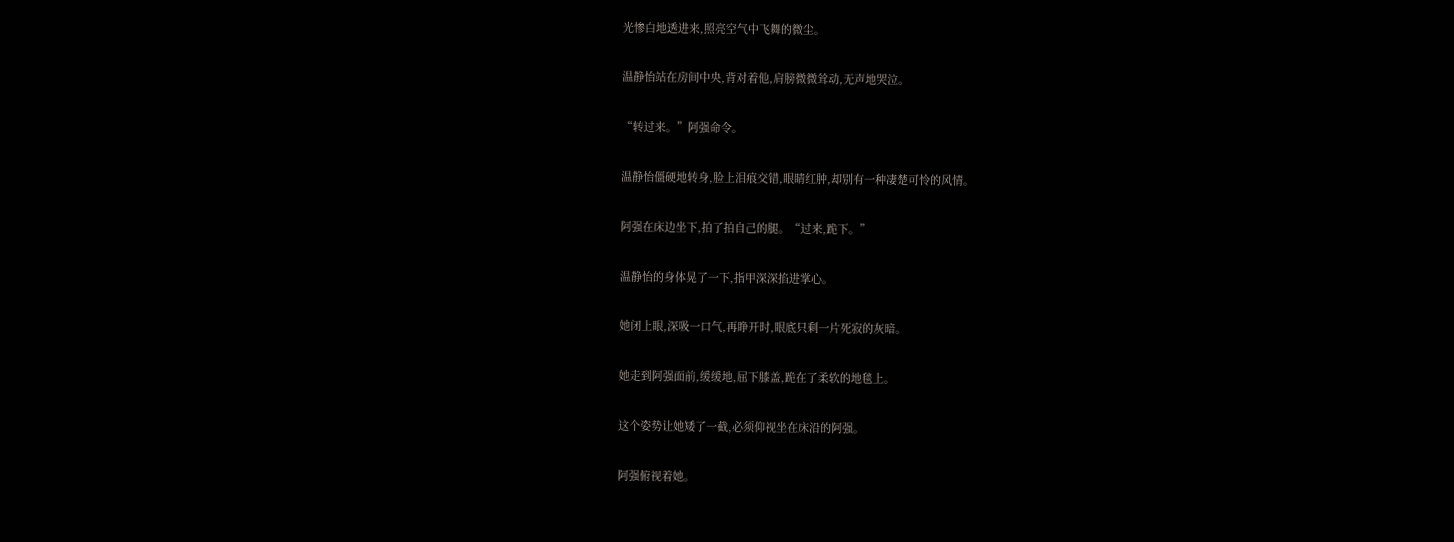光惨白地透进来,照亮空气中飞舞的微尘。

温静怡站在房间中央,背对着他,肩膀微微耸动,无声地哭泣。

“转过来。”阿强命令。

温静怡僵硬地转身,脸上泪痕交错,眼睛红肿,却别有一种凄楚可怜的风情。

阿强在床边坐下,拍了拍自己的腿。“过来,跪下。”

温静怡的身体晃了一下,指甲深深掐进掌心。

她闭上眼,深吸一口气,再睁开时,眼底只剩一片死寂的灰暗。

她走到阿强面前,缓缓地,屈下膝盖,跪在了柔软的地毯上。

这个姿势让她矮了一截,必须仰视坐在床沿的阿强。

阿强俯视着她。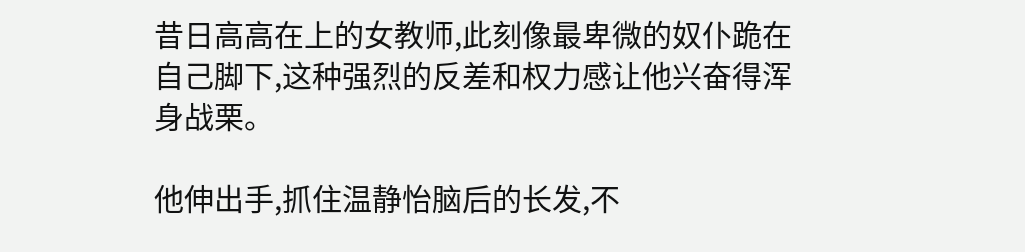昔日高高在上的女教师,此刻像最卑微的奴仆跪在自己脚下,这种强烈的反差和权力感让他兴奋得浑身战栗。

他伸出手,抓住温静怡脑后的长发,不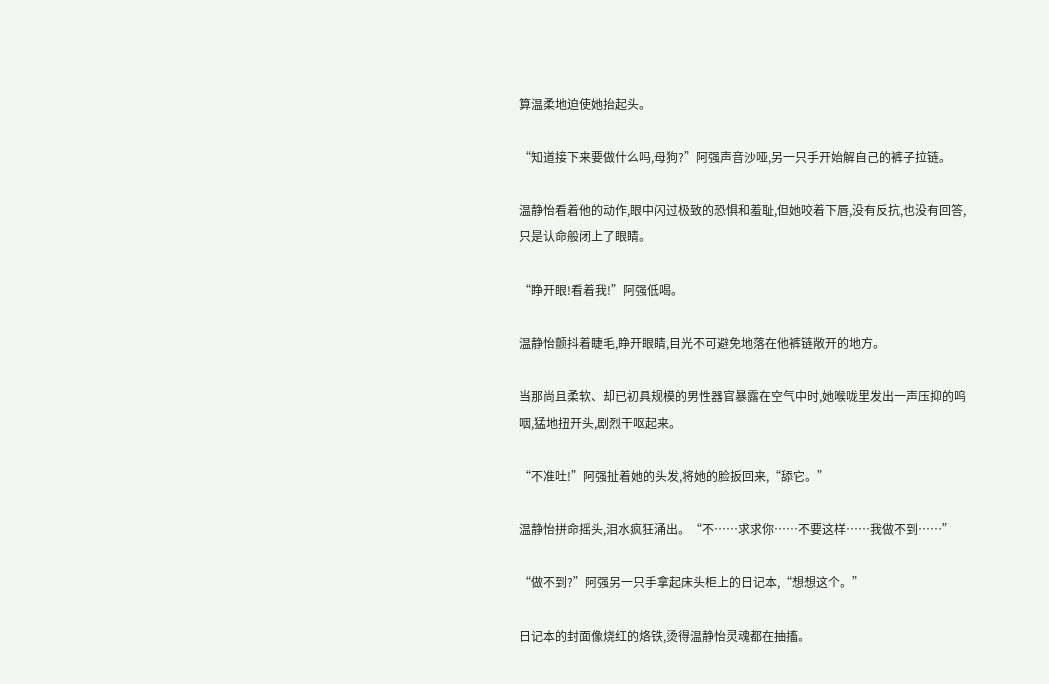算温柔地迫使她抬起头。

“知道接下来要做什么吗,母狗?”阿强声音沙哑,另一只手开始解自己的裤子拉链。

温静怡看着他的动作,眼中闪过极致的恐惧和羞耻,但她咬着下唇,没有反抗,也没有回答,只是认命般闭上了眼睛。

“睁开眼!看着我!”阿强低喝。

温静怡颤抖着睫毛,睁开眼睛,目光不可避免地落在他裤链敞开的地方。

当那尚且柔软、却已初具规模的男性器官暴露在空气中时,她喉咙里发出一声压抑的呜咽,猛地扭开头,剧烈干呕起来。

“不准吐!”阿强扯着她的头发,将她的脸扳回来,“舔它。”

温静怡拼命摇头,泪水疯狂涌出。“不……求求你……不要这样……我做不到……”

“做不到?”阿强另一只手拿起床头柜上的日记本,“想想这个。”

日记本的封面像烧红的烙铁,烫得温静怡灵魂都在抽搐。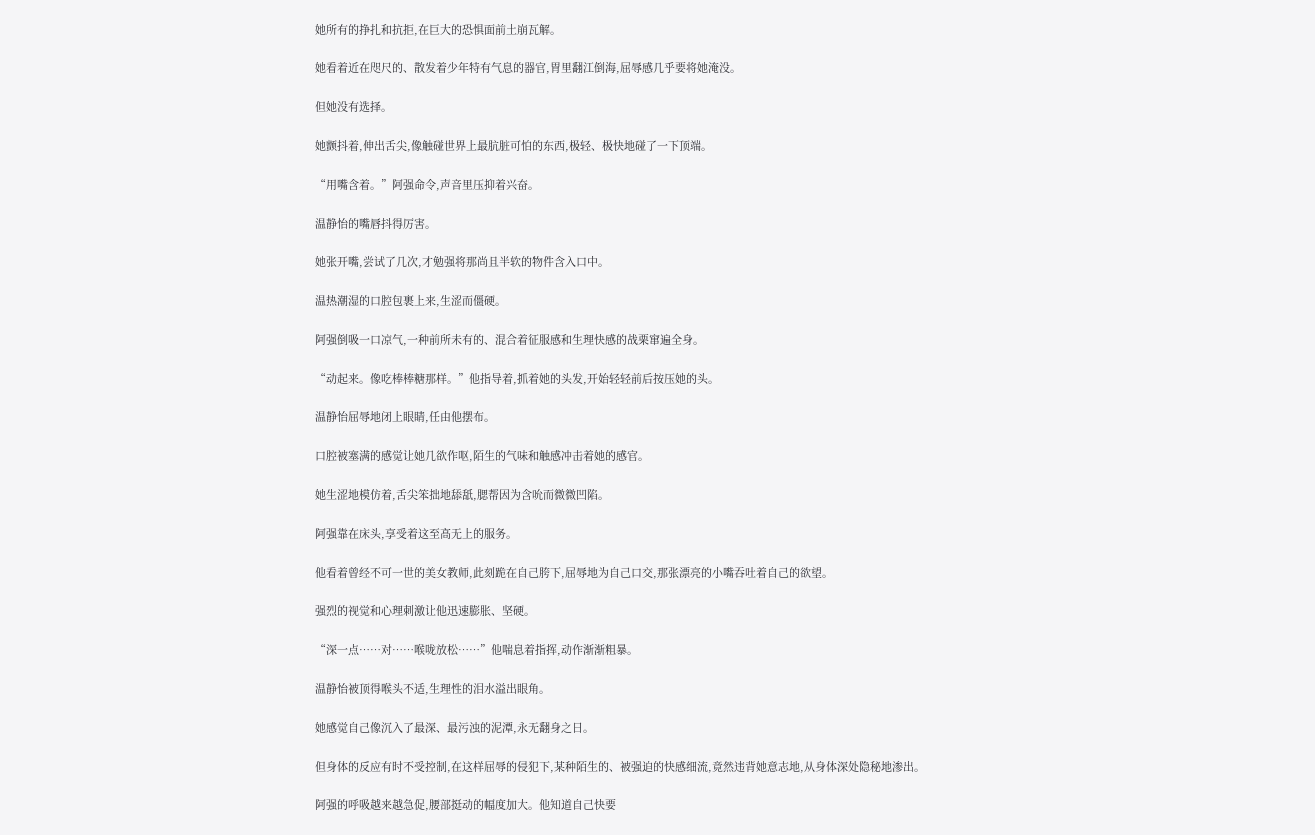她所有的挣扎和抗拒,在巨大的恐惧面前土崩瓦解。

她看着近在咫尺的、散发着少年特有气息的器官,胃里翻江倒海,屈辱感几乎要将她淹没。

但她没有选择。

她颤抖着,伸出舌尖,像触碰世界上最肮脏可怕的东西,极轻、极快地碰了一下顶端。

“用嘴含着。”阿强命令,声音里压抑着兴奋。

温静怡的嘴唇抖得厉害。

她张开嘴,尝试了几次,才勉强将那尚且半软的物件含入口中。

温热潮湿的口腔包裹上来,生涩而僵硬。

阿强倒吸一口凉气,一种前所未有的、混合着征服感和生理快感的战栗窜遍全身。

“动起来。像吃棒棒糖那样。”他指导着,抓着她的头发,开始轻轻前后按压她的头。

温静怡屈辱地闭上眼睛,任由他摆布。

口腔被塞满的感觉让她几欲作呕,陌生的气味和触感冲击着她的感官。

她生涩地模仿着,舌尖笨拙地舔舐,腮帮因为含吮而微微凹陷。

阿强靠在床头,享受着这至高无上的服务。

他看着曾经不可一世的美女教师,此刻跪在自己胯下,屈辱地为自己口交,那张漂亮的小嘴吞吐着自己的欲望。

强烈的视觉和心理刺激让他迅速膨胀、坚硬。

“深一点……对……喉咙放松……”他喘息着指挥,动作渐渐粗暴。

温静怡被顶得喉头不适,生理性的泪水溢出眼角。

她感觉自己像沉入了最深、最污浊的泥潭,永无翻身之日。

但身体的反应有时不受控制,在这样屈辱的侵犯下,某种陌生的、被强迫的快感细流,竟然违背她意志地,从身体深处隐秘地渗出。

阿强的呼吸越来越急促,腰部挺动的幅度加大。他知道自己快要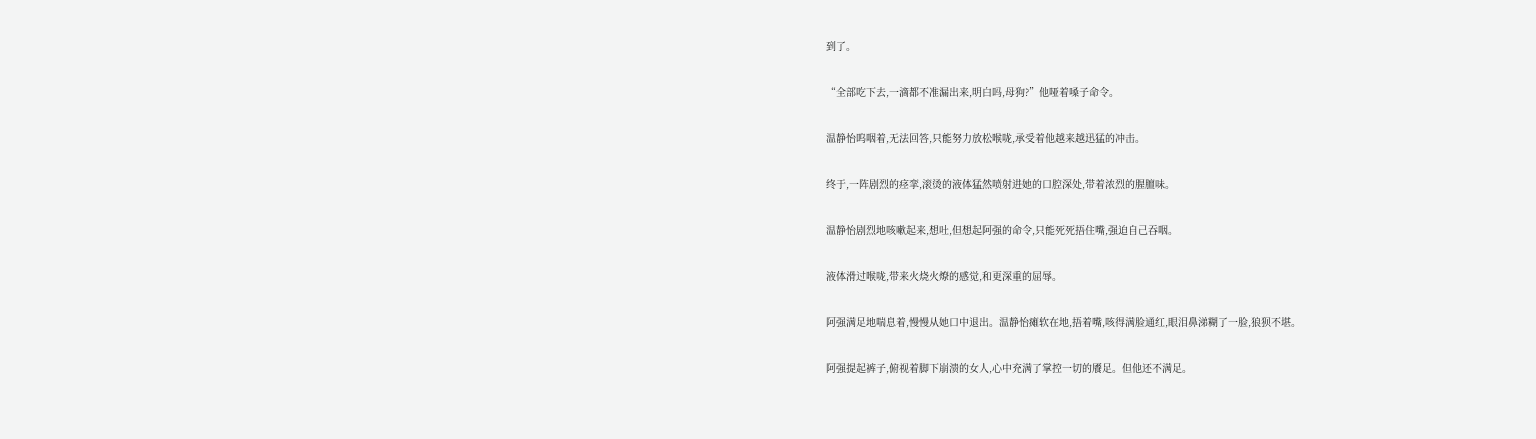到了。

“全部吃下去,一滴都不准漏出来,明白吗,母狗?”他哑着嗓子命令。

温静怡呜咽着,无法回答,只能努力放松喉咙,承受着他越来越迅猛的冲击。

终于,一阵剧烈的痉挛,滚烫的液体猛然喷射进她的口腔深处,带着浓烈的腥膻味。

温静怡剧烈地咳嗽起来,想吐,但想起阿强的命令,只能死死捂住嘴,强迫自己吞咽。

液体滑过喉咙,带来火烧火燎的感觉,和更深重的屈辱。

阿强满足地喘息着,慢慢从她口中退出。温静怡瘫软在地,捂着嘴,咳得满脸通红,眼泪鼻涕糊了一脸,狼狈不堪。

阿强提起裤子,俯视着脚下崩溃的女人,心中充满了掌控一切的餍足。但他还不满足。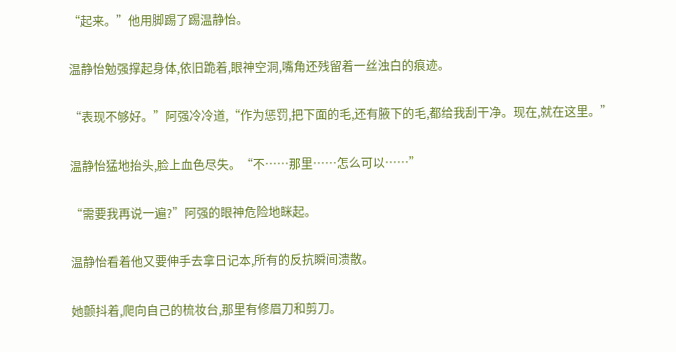“起来。”他用脚踢了踢温静怡。

温静怡勉强撑起身体,依旧跪着,眼神空洞,嘴角还残留着一丝浊白的痕迹。

“表现不够好。”阿强冷冷道,“作为惩罚,把下面的毛,还有腋下的毛,都给我刮干净。现在,就在这里。”

温静怡猛地抬头,脸上血色尽失。“不……那里……怎么可以……”

“需要我再说一遍?”阿强的眼神危险地眯起。

温静怡看着他又要伸手去拿日记本,所有的反抗瞬间溃散。

她颤抖着,爬向自己的梳妆台,那里有修眉刀和剪刀。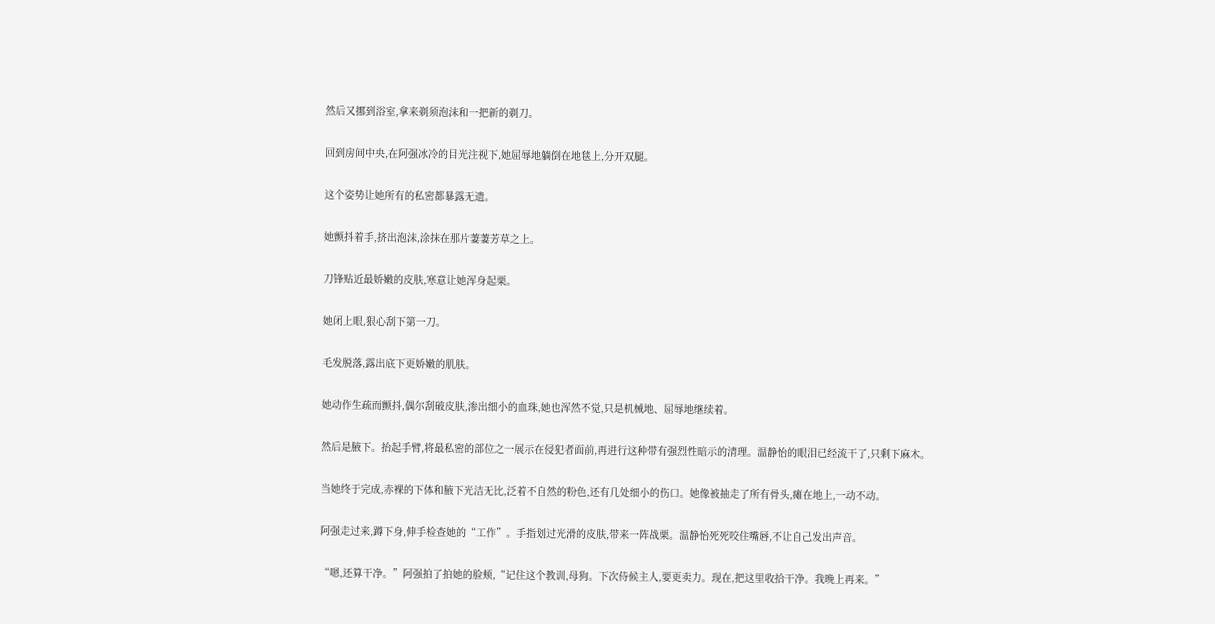然后又挪到浴室,拿来剃须泡沫和一把新的剃刀。

回到房间中央,在阿强冰冷的目光注视下,她屈辱地躺倒在地毯上,分开双腿。

这个姿势让她所有的私密都暴露无遗。

她颤抖着手,挤出泡沫,涂抹在那片萋萋芳草之上。

刀锋贴近最娇嫩的皮肤,寒意让她浑身起栗。

她闭上眼,狠心刮下第一刀。

毛发脱落,露出底下更娇嫩的肌肤。

她动作生疏而颤抖,偶尔刮破皮肤,渗出细小的血珠,她也浑然不觉,只是机械地、屈辱地继续着。

然后是腋下。抬起手臂,将最私密的部位之一展示在侵犯者面前,再进行这种带有强烈性暗示的清理。温静怡的眼泪已经流干了,只剩下麻木。

当她终于完成,赤裸的下体和腋下光洁无比,泛着不自然的粉色,还有几处细小的伤口。她像被抽走了所有骨头,瘫在地上,一动不动。

阿强走过来,蹲下身,伸手检查她的“工作”。手指划过光滑的皮肤,带来一阵战栗。温静怡死死咬住嘴唇,不让自己发出声音。

“嗯,还算干净。”阿强拍了拍她的脸颊,“记住这个教训,母狗。下次侍候主人,要更卖力。现在,把这里收拾干净。我晚上再来。”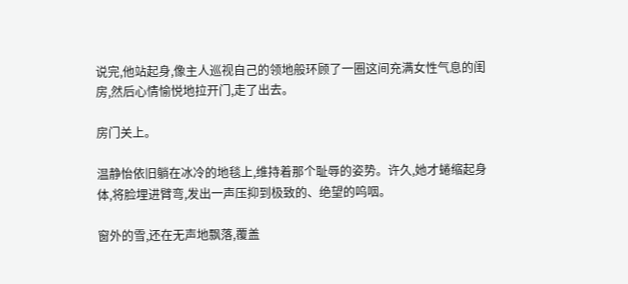说完,他站起身,像主人巡视自己的领地般环顾了一圈这间充满女性气息的闺房,然后心情愉悦地拉开门,走了出去。

房门关上。

温静怡依旧躺在冰冷的地毯上,维持着那个耻辱的姿势。许久,她才蜷缩起身体,将脸埋进臂弯,发出一声压抑到极致的、绝望的呜咽。

窗外的雪,还在无声地飘落,覆盖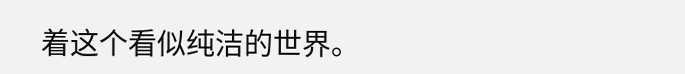着这个看似纯洁的世界。